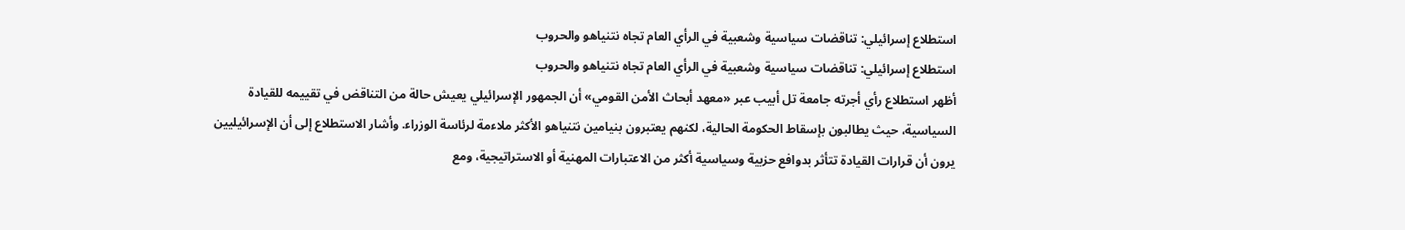استطلاع إسرائيلي: تناقضات سياسية وشعبية في الرأي العام تجاه نتنياهو والحروب
استطلاع إسرائيلي: تناقضات سياسية وشعبية في الرأي العام تجاه نتنياهو والحروب
أظهر استطلاع رأي أجرته جامعة تل أبيب عبر «معهد أبحاث الأمن القومي» أن الجمهور الإسرائيلي يعيش حالة من التناقض في تقييمه للقيادة السياسية، حيث يطالبون بإسقاط الحكومة الحالية، لكنهم يعتبرون بنيامين نتنياهو الأكثر ملاءمة لرئاسة الوزراء. وأشار الاستطلاع إلى أن الإسرائيليين يرون أن قرارات القيادة تتأثر بدوافع حزبية وسياسية أكثر من الاعتبارات المهنية أو الاستراتيجية، ومع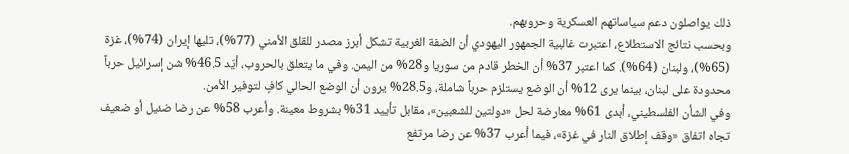ذلك يواصلون دعم سياساتهم العسكرية وحروبهم.
وبحسب نتائج الاستطلاع، اعتبرت غالبية الجمهور اليهودي أن الضفة الغربية تشكل أبرز مصدر للقلق الأمني (77%)، تليها إيران (74%)، غزة (65%)، ولبنان (64%). كما اعتبر 37% أن الخطر قادم من سوريا و28% من اليمن. وفي ما يتعلق بالحروب، أيّد 46.5% شن إسرائيل حرباً محدودة على لبنان، بينما يرى 12% أن الوضع يستلزم حرباً شاملة، و28.5% يرون أن الوضع الحالي كافٍ لتوفير الأمن.
وفي الشأن الفلسطيني، أبدى 61% معارضة لحل «دولتين للشعبين»، مقابل تأييد 31% بشروط معينة. وأعرب 58% عن رضا ضئيل أو ضعيف تجاه اتفاق «وقف إطلاق النار في غزة»، فيما أعرب 37% عن رضا مرتفع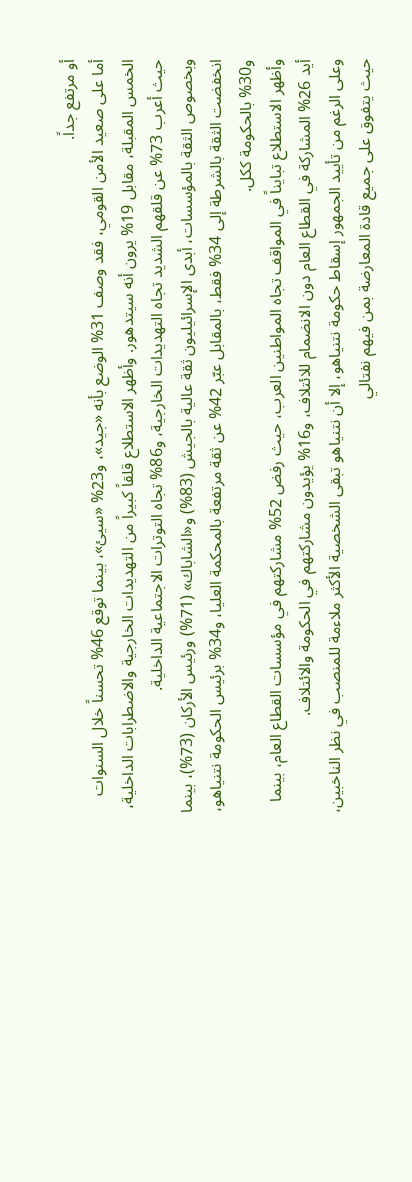أو مرتفع جداً.
أما على صعيد الأمن القومي، فقد وصف 31% الوضع بأنه «جيد»، و23% «سيئ»، بينما توقع 46% تحسناً خلال السنوات الخمس المقبلة، مقابل 19% يرون أنه سيتدهور. وأظهر الاستطلاع قلقاً كبيراً من التهديدات الخارجية والاضطرابات الداخلية، حيث أعرب 73% عن قلقهم الشديد تجاه التهديدات الخارجية، و86% تجاه التوترات الاجتماعية الداخلية.
وبخصوص الثقة بالمؤسسات، أبدى الإسرائيليون ثقة عالية بالجيش (83%) و«الشاباك» (71%) ورئيس الأركان (73%)، بينما انخفضت الثقة بالشرطة إلى 34% فقط، بالمقابل عبّر 42% عن ثقة مرتفعة بالمحكمة العليا، و34% برئيس الحكومة نتنياهو، و30% بالحكومة ككل.
وأظهر الاستطلاع تبايناً في المواقف تجاه المواطنين العرب، حيث رفض 52% مشاركتهم في مؤسسات القطاع العام، بينما أيد 26% المشاركة في القطاع العام دون الانضمام للائتلاف، و16% يؤيدون مشاركتهم في الحكومة والائتلاف.
وعلى الرغم من تأييد الجمهور إسقاط حكومة نتنياهو، إلا أن نتنياهو تبقى الشخصية الأكثر ملاءمة للمنصب في نظر الناخبين، حيث يتفوق على جميع قادة المعارضة بمن فيهم نفتالي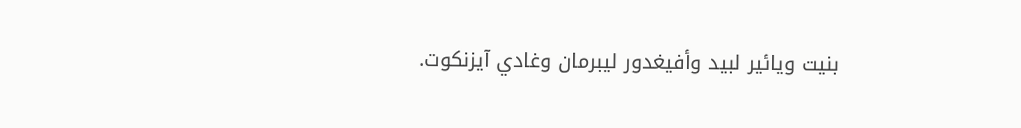بنيت ويائير لبيد وأفيغدور ليبرمان وغادي آيزنكوت.